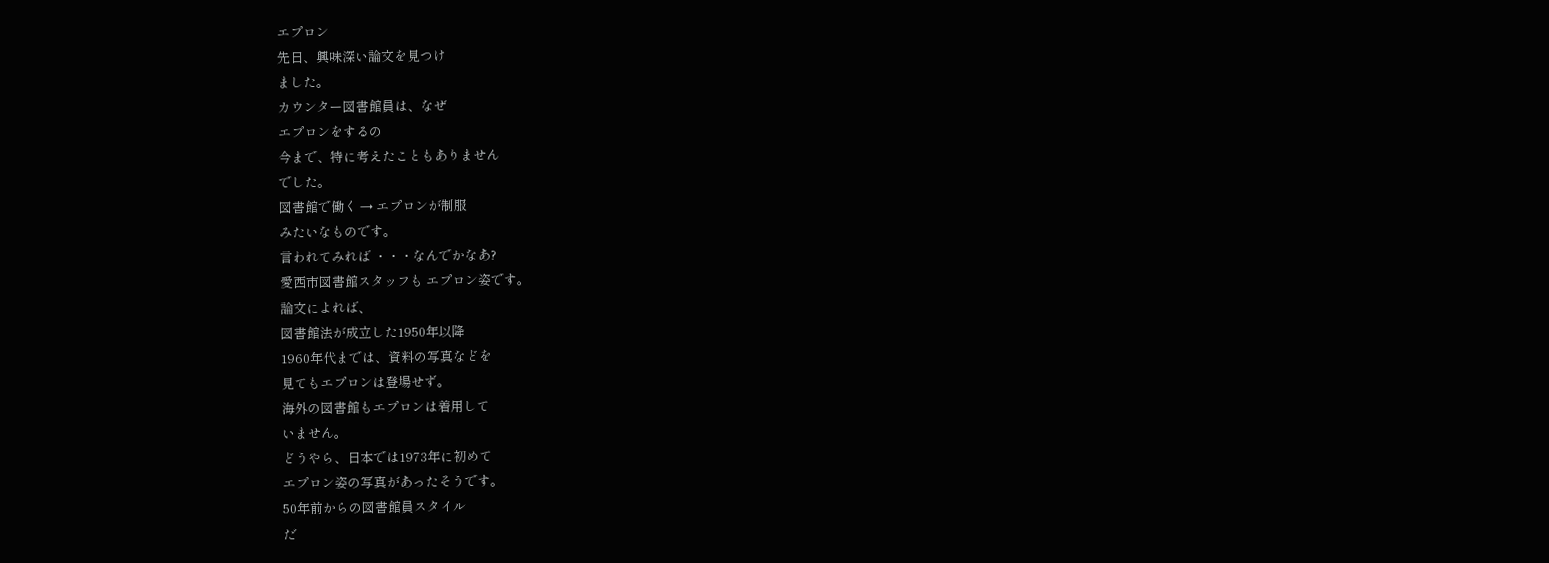エプロン
先日、興味深い論文を見つけ
ました。
カウンター図書館員は、なぜ
エプロンをするの
今まで、特に考えたこともありません
でした。
図書館で働く → エプロンが制服
みたいなものです。
言われてみれば ・・・なんでかなあ?
愛西市図書館スタッフも エプロン姿です。
論文によれば、
図書館法が成立した1950年以降
1960年代までは、資料の写真などを
見てもエプロンは登場せず。
海外の図書館もエプロンは着用して
いません。
どうやら、日本では1973年に初めて
エプロン姿の写真があったそうです。
50年前からの図書館員スタイル
だ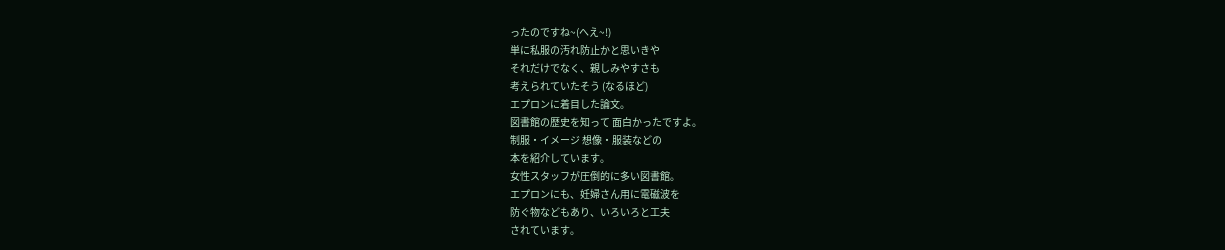ったのですね~(へえ~!)
単に私服の汚れ防止かと思いきや
それだけでなく、親しみやすさも
考えられていたそう (なるほど)
エプロンに着目した論文。
図書館の歴史を知って 面白かったですよ。
制服・イメージ 想像・服装などの
本を紹介しています。
女性スタッフが圧倒的に多い図書館。
エプロンにも、妊婦さん用に電磁波を
防ぐ物などもあり、いろいろと工夫
されています。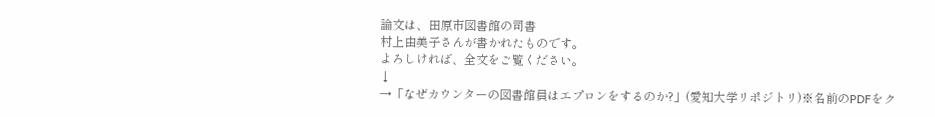論文は、田原市図書館の司書
村上由美子さんが書かれたものです。
よろしければ、全文をご覧ください。
↓
→「なぜカウンターの図書館員はエプロンをするのか?」(愛知大学リポジトリ)※名前のPDFをク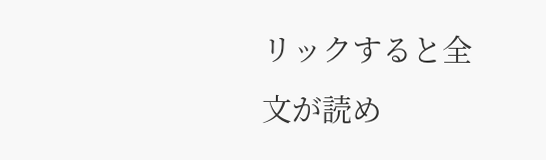リックすると全文が読め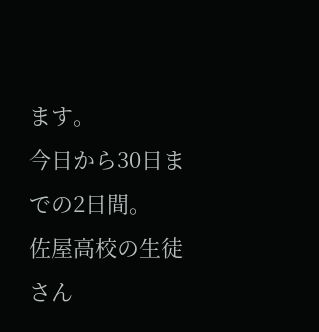ます。
今日から30日までの2日間。
佐屋高校の生徒さん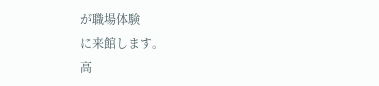が職場体験
に来館します。
高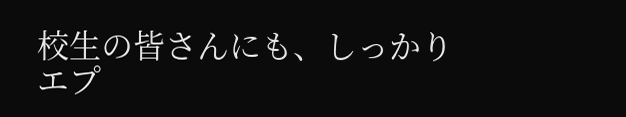校生の皆さんにも、しっかり
エプ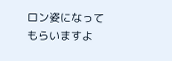ロン姿になってもらいますよ